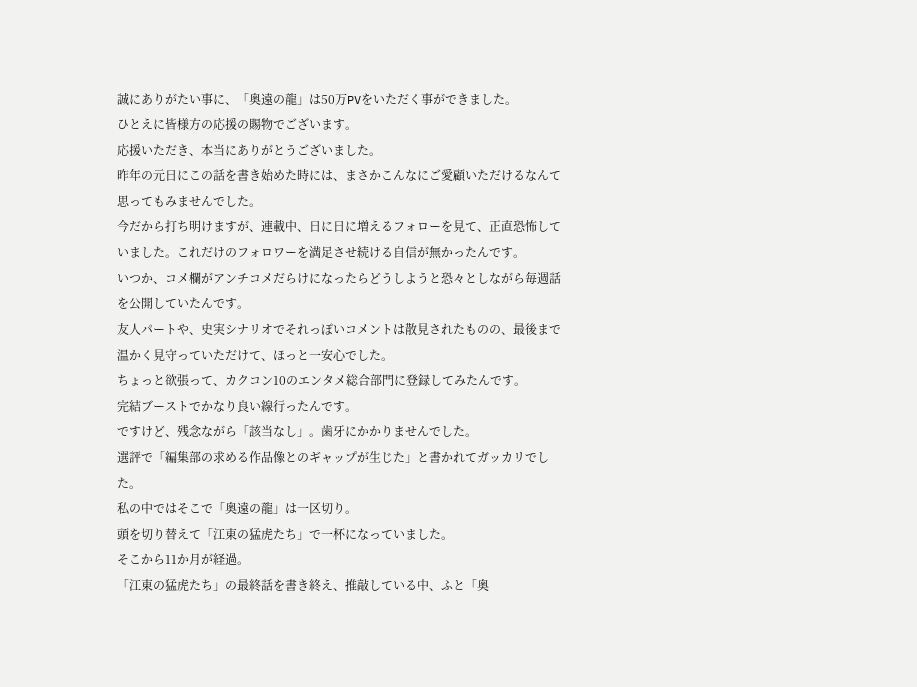誠にありがたい事に、「奥遠の龍」は50万PVをいただく事ができました。
ひとえに皆様方の応援の賜物でございます。
応援いただき、本当にありがとうございました。
昨年の元日にこの話を書き始めた時には、まさかこんなにご愛顧いただけるなんて思ってもみませんでした。
今だから打ち明けますが、連載中、日に日に増えるフォローを見て、正直恐怖していました。これだけのフォロワーを満足させ続ける自信が無かったんです。
いつか、コメ欄がアンチコメだらけになったらどうしようと恐々としながら毎週話を公開していたんです。
友人パートや、史実シナリオでそれっぽいコメントは散見されたものの、最後まで温かく見守っていただけて、ほっと一安心でした。
ちょっと欲張って、カクコン10のエンタメ総合部門に登録してみたんです。
完結ブーストでかなり良い線行ったんです。
ですけど、残念ながら「該当なし」。歯牙にかかりませんでした。
選評で「編集部の求める作品像とのギャップが生じた」と書かれてガッカリでした。
私の中ではそこで「奥遠の龍」は一区切り。
頭を切り替えて「江東の猛虎たち」で一杯になっていました。
そこから11か月が経過。
「江東の猛虎たち」の最終話を書き終え、推敲している中、ふと「奥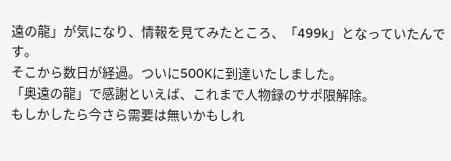遠の龍」が気になり、情報を見てみたところ、「499k」となっていたんです。
そこから数日が経過。ついに500Kに到達いたしました。
「奥遠の龍」で感謝といえば、これまで人物録のサポ限解除。
もしかしたら今さら需要は無いかもしれ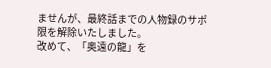ませんが、最終話までの人物録のサポ限を解除いたしました。
改めて、「奥遠の龍」を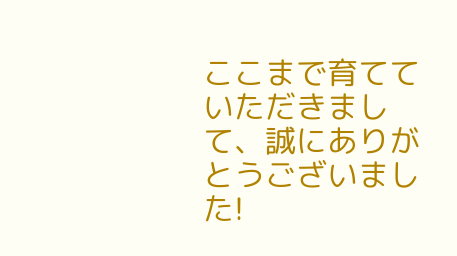ここまで育てていただきまして、誠にありがとうございました!